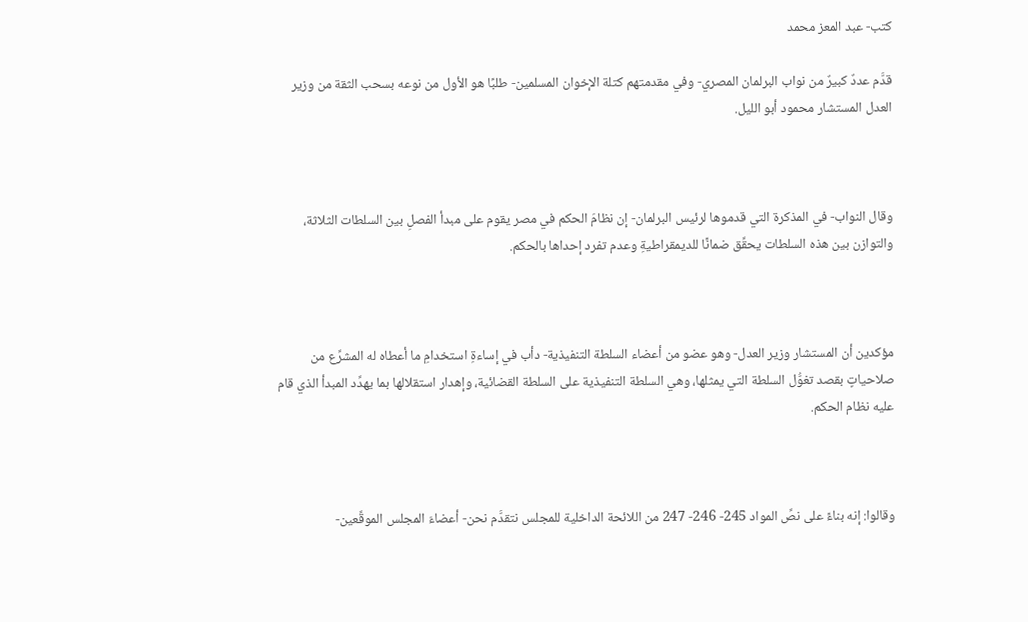كتب- عبد المعز محمد

قدَّم عددٌ كبيرٌ من نواب البرلمان المصري- وفي مقدمتهم كتلة الإخوان المسلمين- طلبًا هو الأول من نوعه بسحب الثقة من وزير العدل المستشار محمود أبو الليل.



وقال النواب- في المذكرة التي قدموها لرئيس البرلمان- إن نظامَ الحكم في مصر يقوم على مبدأ الفصلِ بين السلطات الثلاثة، والتوازن بين هذه السلطات يحقِّق ضمانًا للديمقراطيةِ وعدم تفرد إحداها بالحكم.



مؤكدين أن المستشار وزير العدل- وهو عضو من أعضاء السلطة التنفيذية- دأب في إساءةِ استخدامِ ما أعطاه له المشرِّع من صلاحياتٍ بقصد تغوُّل السلطة التي يمثلها، وهي السلطة التنفيذية على السلطة القضائية، وإهدار استقلالها بما يهدِّد المبدأ الذي قام عليه نظام الحكم.



وقالوا: إنه بناءً على نصِّ المواد 245- 246- 247 من اللائحة الداخلية للمجلس نتقدَّم نحن- أعضاءَ المجلس الموقِّعين-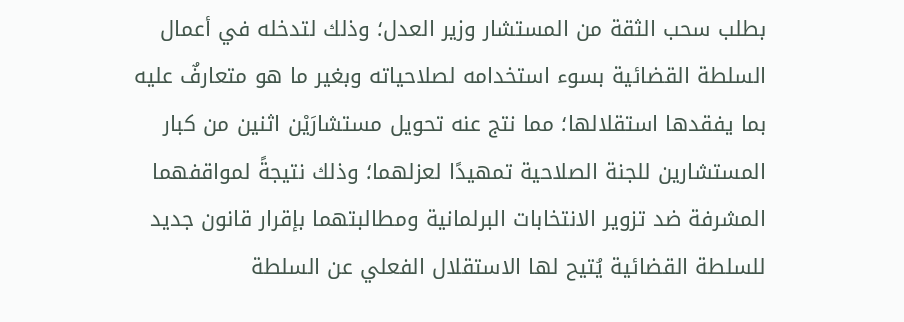بطلب سحب الثقة من المستشار وزير العدل؛ وذلك لتدخله في أعمال السلطة القضائية بسوء استخدامه لصلاحياته وبغير ما هو متعارفٌ عليه بما يفقدها استقلالها؛ مما نتج عنه تحويل مستشارَيْن اثنين من كبار المستشارين للجنة الصلاحية تمهيدًا لعزلهما؛ وذلك نتيجةً لمواقفهما المشرفة ضد تزوير الانتخابات البرلمانية ومطالبتهما بإقرار قانون جديد للسلطة القضائية يُتيح لها الاستقلال الفعلي عن السلطة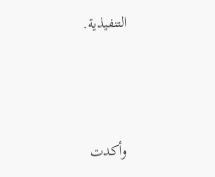التنفيذية.



وأكدت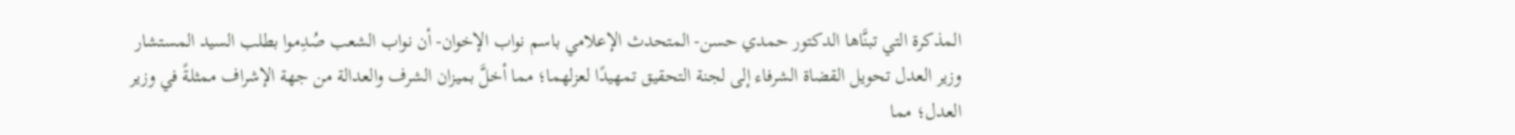المذكرة التي تبنَّاها الدكتور حمدي حسن- المتحدث الإعلامي باسم نواب الإخوان- أن نواب الشعب صُدِموا بطلب السيد المستشار وزير العدل تحويل القضاة الشرفاء إلى لجنة التحقيق تمهيدًا لعزلهما؛ مما أخلَّ بميزان الشرف والعدالة من جهة الإشراف ممثلةً في وزير العدل؛ مما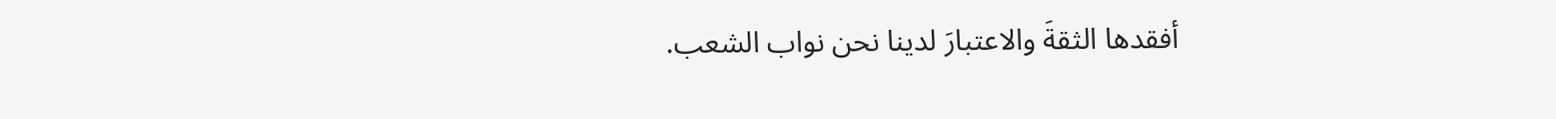أفقدها الثقةَ والاعتبارَ لدينا نحن نواب الشعب.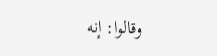وقالوا: إنه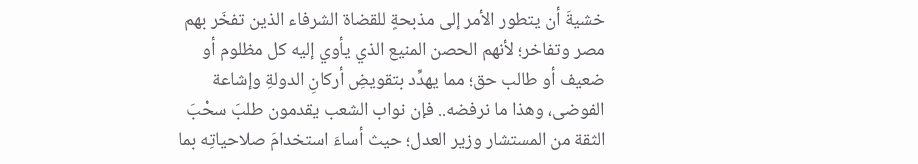خشيةَ أن يتطور الأمر إلى مذبحةٍ للقضاة الشرفاء الذين تفخَر بهم مصر وتفاخر؛ لأنهم الحصن المنيع الذي يأوي إليه كل مظلوم أو ضعيف أو طالب حق؛ مما يهدِّد بتقويضِ أركانِ الدولةِ وإشاعة الفوضى، وهذا ما نرفضه.. فإن نواب الشعب يقدمون طلبَ سحْبَ الثقة من المستشار وزير العدل؛ حيث أساءَ استخدامَ صلاحياتِه بما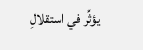يؤثِّر في استقلالِ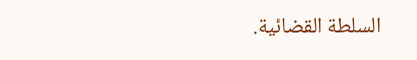السلطة القضائية.